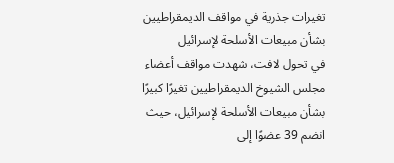تغيرات جذرية في مواقف الديمقراطيين بشأن مبيعات الأسلحة لإسرائيل
في تحول لافت، شهدت مواقف أعضاء مجلس الشيوخ الديمقراطيين تغيرًا كبيرًا بشأن مبيعات الأسلحة لإسرائيل، حيث انضم 39 عضوًا إلى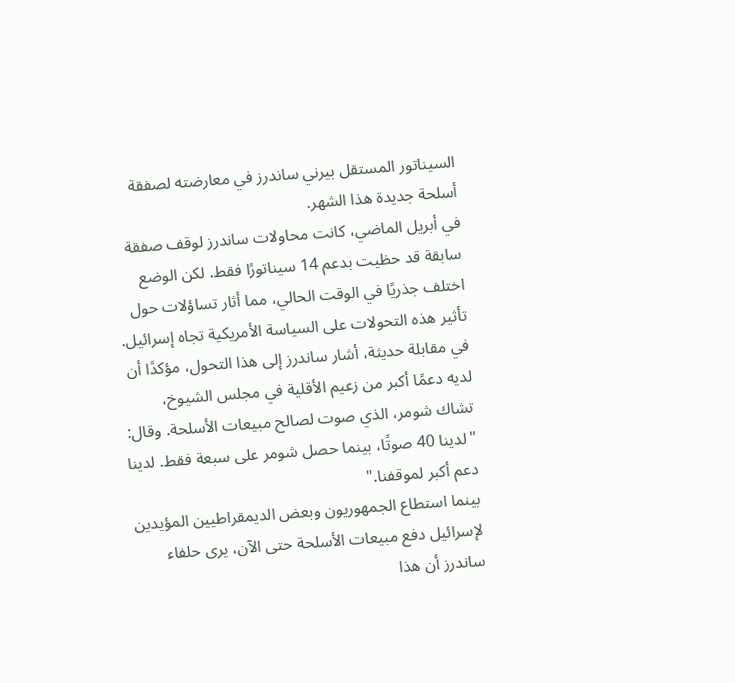السيناتور المستقل بيرني ساندرز في معارضته لصفقة أسلحة جديدة هذا الشهر.
في أبريل الماضي، كانت محاولات ساندرز لوقف صفقة سابقة قد حظيت بدعم 14 سيناتورًا فقط. لكن الوضع اختلف جذريًا في الوقت الحالي، مما أثار تساؤلات حول تأثير هذه التحولات على السياسة الأمريكية تجاه إسرائيل.
في مقابلة حديثة، أشار ساندرز إلى هذا التحول، مؤكدًا أن لديه دعمًا أكبر من زعيم الأقلية في مجلس الشيوخ، تشاك شومر، الذي صوت لصالح مبيعات الأسلحة. وقال: "لدينا 40 صوتًا، بينما حصل شومر على سبعة فقط. لدينا دعم أكبر لموقفنا."
بينما استطاع الجمهوريون وبعض الديمقراطيين المؤيدين لإسرائيل دفع مبيعات الأسلحة حتى الآن، يرى حلفاء ساندرز أن هذا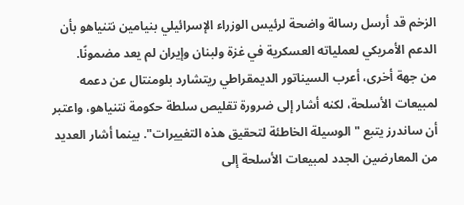الزخم قد أرسل رسالة واضحة لرئيس الوزراء الإسرائيلي بنيامين نتنياهو بأن الدعم الأمريكي لعملياته العسكرية في غزة ولبنان وإيران لم يعد مضمونًا.
من جهة أخرى، أعرب السيناتور الديمقراطي ريتشارد بلومنتال عن دعمه لمبيعات الأسلحة، لكنه أشار إلى ضرورة تقليص سلطة حكومة نتنياهو، واعتبر أن ساندرز يتبع "الوسيلة الخاطئة لتحقيق هذه التغييرات". بينما أشار العديد من المعارضين الجدد لمبيعات الأسلحة إلى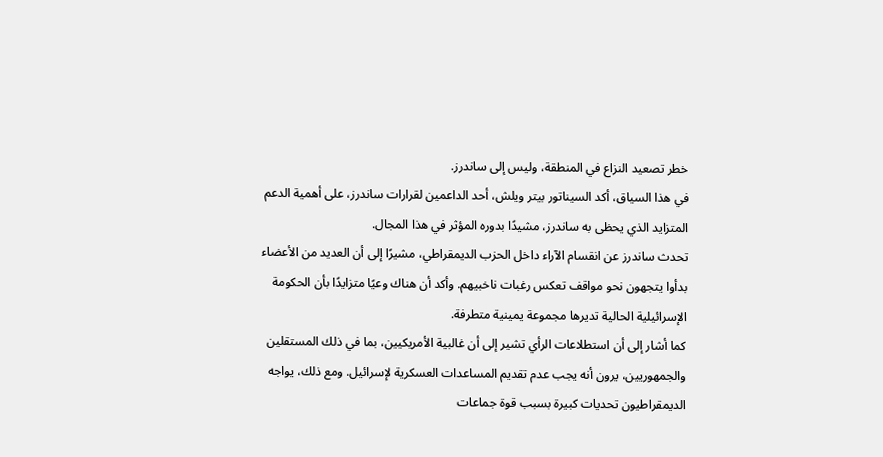خطر تصعيد النزاع في المنطقة، وليس إلى ساندرز.
في هذا السياق، أكد السيناتور بيتر ويلش، أحد الداعمين لقرارات ساندرز، على أهمية الدعم المتزايد الذي يحظى به ساندرز، مشيدًا بدوره المؤثر في هذا المجال.
تحدث ساندرز عن انقسام الآراء داخل الحزب الديمقراطي، مشيرًا إلى أن العديد من الأعضاء بدأوا يتجهون نحو مواقف تعكس رغبات ناخبيهم. وأكد أن هناك وعيًا متزايدًا بأن الحكومة الإسرائيلية الحالية تديرها مجموعة يمينية متطرفة.
كما أشار إلى أن استطلاعات الرأي تشير إلى أن غالبية الأمريكيين، بما في ذلك المستقلين والجمهوريين، يرون أنه يجب عدم تقديم المساعدات العسكرية لإسرائيل. ومع ذلك، يواجه الديمقراطيون تحديات كبيرة بسبب قوة جماعات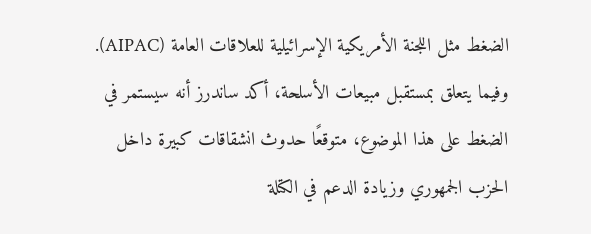الضغط مثل اللجنة الأمريكية الإسرائيلية للعلاقات العامة (AIPAC).
وفيما يتعلق بمستقبل مبيعات الأسلحة، أكد ساندرز أنه سيستمر في الضغط على هذا الموضوع، متوقعًا حدوث انشقاقات كبيرة داخل الحزب الجمهوري وزيادة الدعم في الكتلة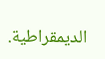الديمقراطية.